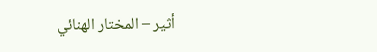أثير – المختار الهنائي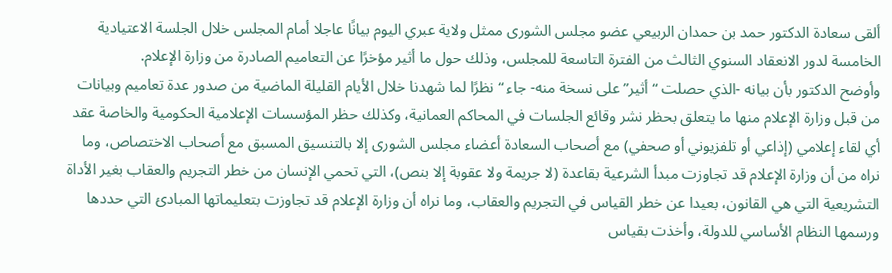ألقى سعادة الدكتور حمد بن حمدان الربيعي عضو مجلس الشورى ممثل ولاية عبري اليوم بيانًا عاجلا أمام المجلس خلال الجلسة الاعتيادية الخامسة لدور الانعقاد السنوي الثالث من الفترة التاسعة للمجلس، وذلك حول ما أثير مؤخرًا عن التعاميم الصادرة من وزارة الإعلام.
وأوضح الدكتور بأن بيانه -الذي حصلت “أثير” على نسخة منه- جاء “نظرًا لما شهدنا خلال الأيام القليلة الماضية من صدور عدة تعاميم وبيانات من قبل وزارة الإعلام منها ما يتعلق بحظر نشر وقائع الجلسات في المحاكم العمانية، وكذلك حظر المؤسسات الإعلامية الحكومية والخاصة عقد أي لقاء إعلامي (إذاعي أو تلفزيوني أو صحفي) مع أصحاب السعادة أعضاء مجلس الشورى إلا بالتنسيق المسبق مع أصحاب الاختصاص، وما نراه من أن وزارة الإعلام قد تجاوزت مبدأ الشرعية بقاعدة (لا جريمة ولا عقوبة إلا بنص)، التي تحمي الإنسان من خطر التجريم والعقاب بغير الأداة التشريعية التي هي القانون، بعيدا عن خطر القياس في التجريم والعقاب، وما نراه أن وزارة الإعلام قد تجاوزت بتعليماتها المبادئ التي حددها ورسمها النظام الأساسي للدولة، وأخذت بقياس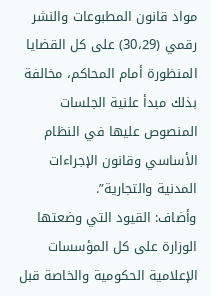مواد قانون المطبوعات والنشر رقمي (30،29) على كل القضايا المنظورة أمام المحاكم، مخالفة بذلك مبدأ علنية الجلسات المنصوص عليها في النظام الأساسي وقانون الإجراءات المدنية والتجارية”.
وأضاف: القيود التي وضعتها الوزارة على كل المؤسسات الإعلامية الحكومية والخاصة قبل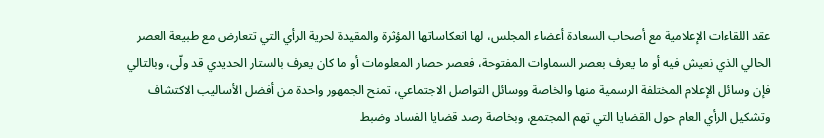عقد اللقاءات الإعلامية مع أصحاب السعادة أعضاء المجلس، لها انعكاساتها المؤثرة والمقيدة لحرية الرأي التي تتعارض مع طبيعة العصر الحالي الذي نعيش فيه أو ما يعرف بعصر السماوات المفتوحة، فعصر حصار المعلومات أو ما كان يعرف بالستار الحديدي قد ولّى، وبالتالي فإن وسائل الإعلام المختلفة الرسمية منها والخاصة ووسائل التواصل الاجتماعي، تمنح الجمهور واحدة من أفضل الأساليب الاكتشاف وتشكيل الرأي العام حول القضايا التي تهم المجتمع، وبخاصة رصد قضايا الفساد وضبط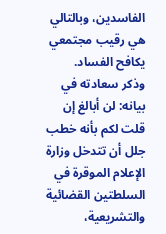الفاسدين، وبالتالي هي رقيب مجتمعي يكافح الفساد.
وذكر سعادته في بيانه: لن أبالغ إن قلت لكم بأنه خطب جلل أن تتدخل وزارة الإعلام الموقرة في السلطتين القضائية والتشريعية،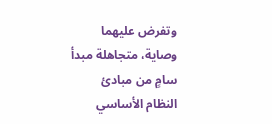وتفرض عليهما وصاية، متجاهلة مبدأ سامٍ من مبادئ النظام الأساسي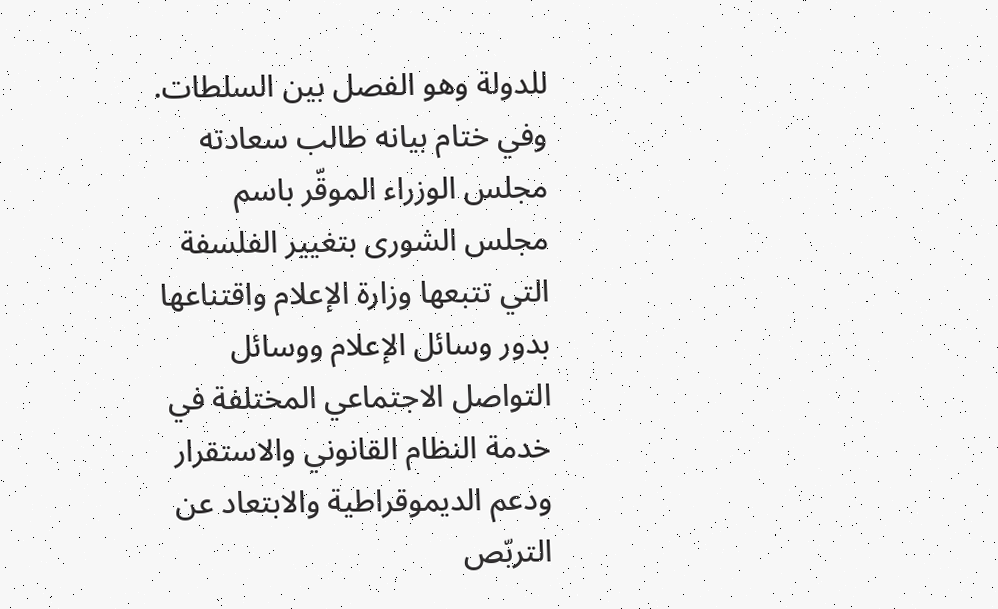للدولة وهو الفصل بين السلطات.
وفي ختام بيانه طالب سعادته مجلس الوزراء الموقّر باسم مجلس الشورى بتغيير الفلسفة التي تتبعها وزارة الإعلام واقتناعها بدور وسائل الإعلام ووسائل التواصل الاجتماعي المختلفة في خدمة النظام القانوني والاستقرار ودعم الديموقراطية والابتعاد عن التربّص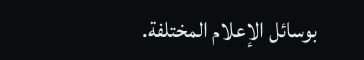بوسائل الإعلام المختلفة.